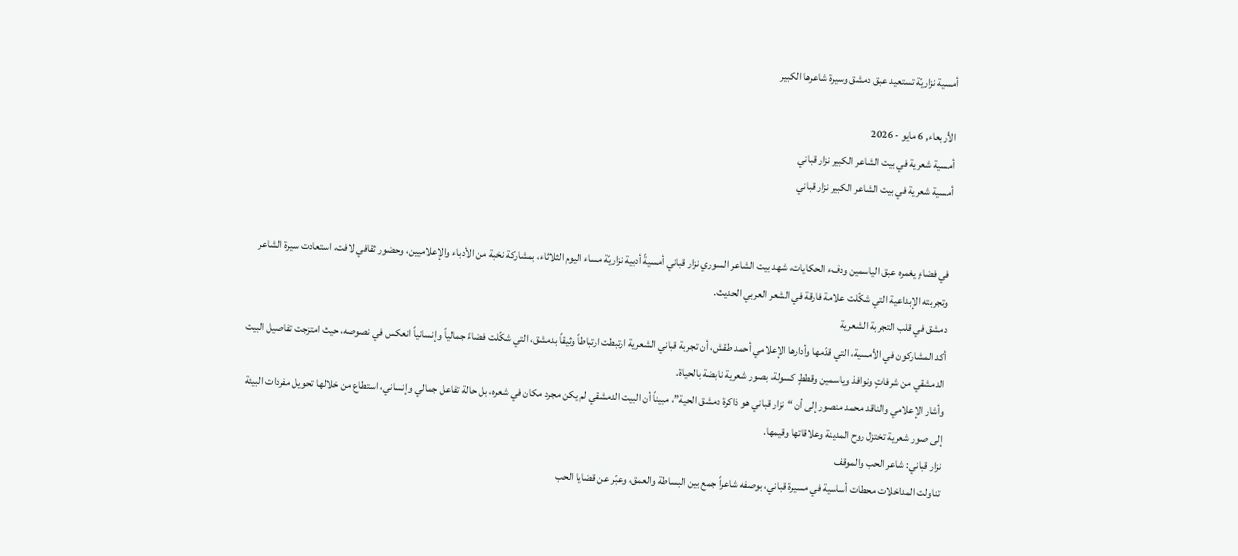أمسية نزاريّة تستعيد عبق دمشق وسيرة شاعرها الكبير

الأربعاء, 6 مايو - 2026
أمسية شعرية في بيت الشاعر الكبير نزار قباني
أمسية شعرية في بيت الشاعر الكبير نزار قباني


في فضاءٍ يغمره عبق الياسمين ودفء الحكايات، شهد بيت الشاعر السوري نزار قباني أمسيةً أدبية نزاريّة مساء اليوم الثلاثاء، بمشاركة نخبة من الأدباء والإعلاميين، وحضور ثقافي لافت، استعادت سيرة الشاعر وتجربته الإبداعية التي شكّلت علامة فارقة في الشعر العربي الحديث.
دمشق في قلب التجربة الشعرية
أكد المشاركون في الأمسية، التي قدّمها وأدارها الإعلامي أحمد طقش، أن تجربة قباني الشعرية ارتبطت ارتباطاً وثيقاً بدمشق، التي شكّلت فضاءً جمالياً وإنسانياً انعكس في نصوصه، حيث امتزجت تفاصيل البيت الدمشقي من شرفاتٍ ونوافذ وياسمين وقططٍ كسولة، بصور شعرية نابضة بالحياة.
وأشار الإعلامي والناقد محمد منصور إلى أن “نزار قباني هو ذاكرة دمشق الحية”، مبيناً أن البيت الدمشقي لم يكن مجرد مكان في شعره، بل حالة تفاعل جمالي وإنساني، استطاع من خلالها تحويل مفردات البيئة إلى صور شعرية تختزل روح المدينة وعلاقاتها وقيمها.
نزار قباني: شاعر الحب والموقف
تناولت المداخلات محطات أساسية في مسيرة قباني، بوصفه شاعراً جمع بين البساطة والعمق، وعبّر عن قضايا الحب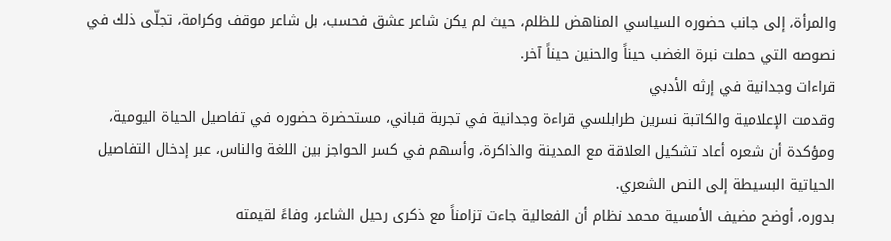والمرأة، إلى جانب حضوره السياسي المناهض للظلم، حيث لم يكن شاعر عشق فحسب، بل شاعر موقف وكرامة، تجلّى ذلك في نصوصه التي حملت نبرة الغضب حيناً والحنين حيناً آخر.
قراءات وجدانية في إرثه الأدبي
وقدمت الإعلامية والكاتبة نسرين طرابلسي قراءة وجدانية في تجربة قباني، مستحضرة حضوره في تفاصيل الحياة اليومية، ومؤكدة أن شعره أعاد تشكيل العلاقة مع المدينة والذاكرة، وأسهم في كسر الحواجز بين اللغة والناس، عبر إدخال التفاصيل الحياتية البسيطة إلى النص الشعري.
بدوره، أوضح مضيف الأمسية محمد نظام أن الفعالية جاءت تزامناً مع ذكرى رحيل الشاعر، وفاءً لقيمته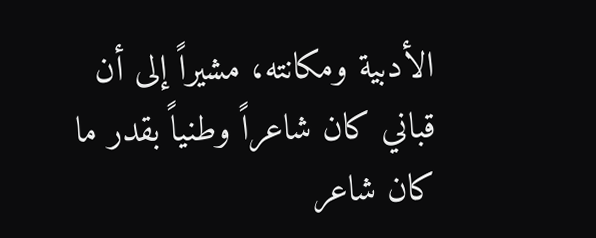الأدبية ومكانته، مشيراً إلى أن قباني كان شاعراً وطنياً بقدر ما كان شاعر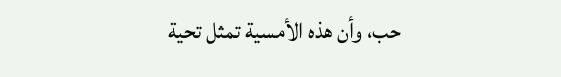حب، وأن هذه الأمسية تمثل تحية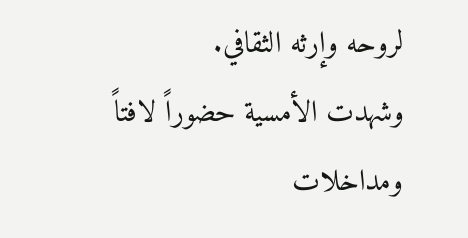لروحه وإرثه الثقافي.
وشهدت الأمسية حضوراً لافتاً ومداخلات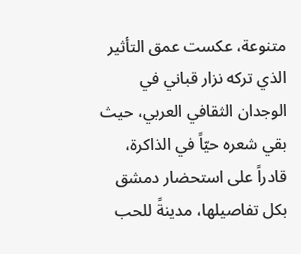متنوعة، عكست عمق التأثير الذي تركه نزار قباني في الوجدان الثقافي العربي، حيث بقي شعره حيّاً في الذاكرة، قادراً على استحضار دمشق بكل تفاصيلها، مدينةً للحب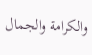والكرامة والجمال